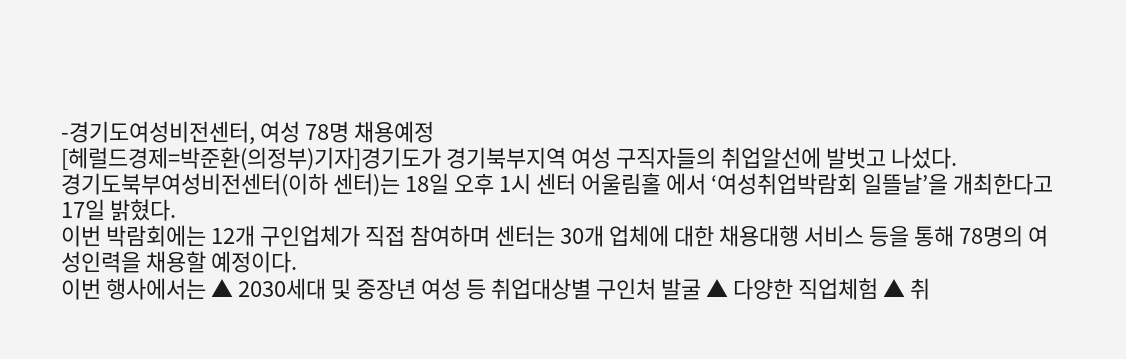-경기도여성비전센터, 여성 78명 채용예정
[헤럴드경제=박준환(의정부)기자]경기도가 경기북부지역 여성 구직자들의 취업알선에 발벗고 나섰다.
경기도북부여성비전센터(이하 센터)는 18일 오후 1시 센터 어울림홀 에서 ‘여성취업박람회 일뜰날’을 개최한다고 17일 밝혔다.
이번 박람회에는 12개 구인업체가 직접 참여하며 센터는 30개 업체에 대한 채용대행 서비스 등을 통해 78명의 여성인력을 채용할 예정이다.
이번 행사에서는 ▲ 2030세대 및 중장년 여성 등 취업대상별 구인처 발굴 ▲ 다양한 직업체험 ▲ 취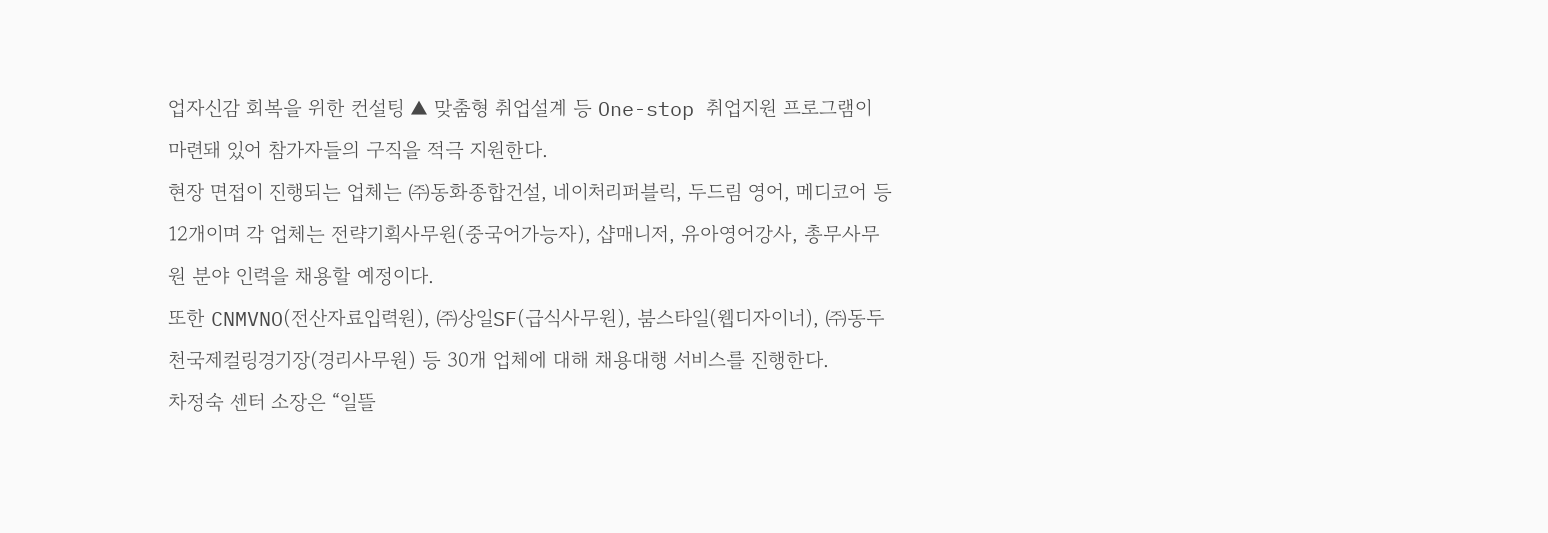업자신감 회복을 위한 컨설팅 ▲ 맞춤형 취업설계 등 One-stop 취업지원 프로그램이 마련돼 있어 참가자들의 구직을 적극 지원한다.
현장 면접이 진행되는 업체는 ㈜동화종합건설, 네이처리퍼블릭, 두드림 영어, 메디코어 등 12개이며 각 업체는 전략기획사무원(중국어가능자), 샵매니저, 유아영어강사, 총무사무원 분야 인력을 채용할 예정이다.
또한 CNMVNO(전산자료입력원), ㈜상일SF(급식사무원), 붐스타일(웹디자이너), ㈜동두천국제컬링경기장(경리사무원) 등 30개 업체에 대해 채용대행 서비스를 진행한다.
차정숙 센터 소장은 “일뜰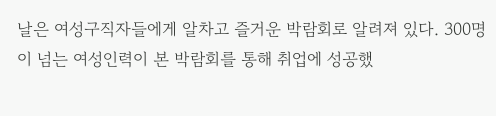날은 여성구직자들에게 알차고 즐거운 박람회로 알려져 있다. 300명이 넘는 여성인력이 본 박람회를 통해 취업에 성공했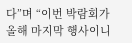다”며 “이번 박람회가 올해 마지막 행사이니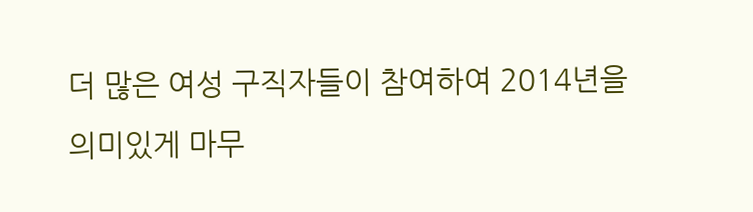더 많은 여성 구직자들이 참여하여 2014년을 의미있게 마무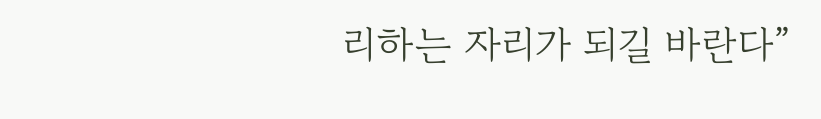리하는 자리가 되길 바란다”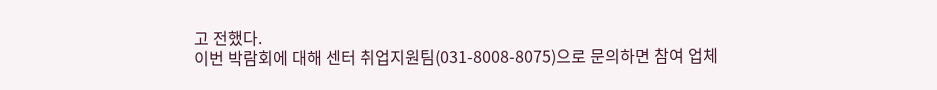고 전했다.
이번 박람회에 대해 센터 취업지원팀(031-8008-8075)으로 문의하면 참여 업체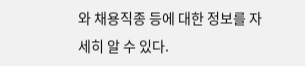와 채용직종 등에 대한 정보를 자세히 알 수 있다.